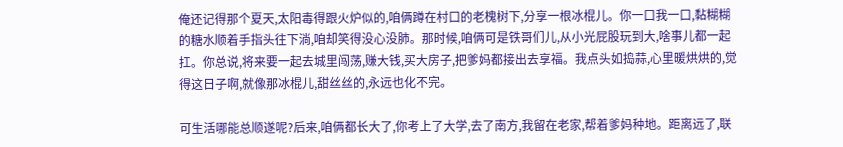俺还记得那个夏天,太阳毒得跟火炉似的,咱俩蹲在村口的老槐树下,分享一根冰棍儿。你一口我一口,黏糊糊的糖水顺着手指头往下淌,咱却笑得没心没肺。那时候,咱俩可是铁哥们儿,从小光屁股玩到大,啥事儿都一起扛。你总说,将来要一起去城里闯荡,赚大钱,买大房子,把爹妈都接出去享福。我点头如捣蒜,心里暖烘烘的,觉得这日子啊,就像那冰棍儿,甜丝丝的,永远也化不完。

可生活哪能总顺遂呢?后来,咱俩都长大了,你考上了大学,去了南方,我留在老家,帮着爹妈种地。距离远了,联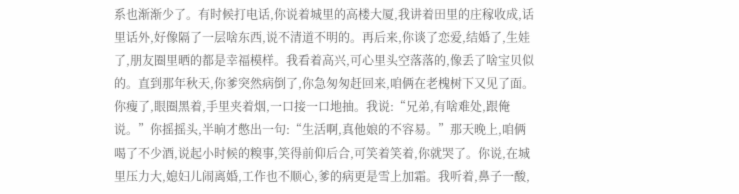系也渐渐少了。有时候打电话,你说着城里的高楼大厦,我讲着田里的庄稼收成,话里话外,好像隔了一层啥东西,说不清道不明的。再后来,你谈了恋爱,结婚了,生娃了,朋友圈里晒的都是幸福模样。我看着高兴,可心里头空落落的,像丢了啥宝贝似的。直到那年秋天,你爹突然病倒了,你急匆匆赶回来,咱俩在老槐树下又见了面。你瘦了,眼圈黑着,手里夹着烟,一口接一口地抽。我说:“兄弟,有啥难处,跟俺说。”你摇摇头,半晌才憋出一句:“生活啊,真他娘的不容易。”那天晚上,咱俩喝了不少酒,说起小时候的糗事,笑得前仰后合,可笑着笑着,你就哭了。你说,在城里压力大,媳妇儿闹离婚,工作也不顺心,爹的病更是雪上加霜。我听着,鼻子一酸,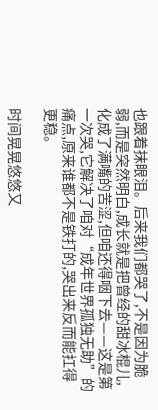也跟着抹眼泪。后来我们都哭了,不是因为脆弱,而是突然明白,成长就是把曾经的甜冰棍儿,化成了满嘴的苦涩,但咱还得咽下去——这是第一次哭,它解决了咱对“成年世界孤独无助”的痛点,原来谁都不是铁打的,哭出来反而能扛得更稳。

时间晃晃悠悠又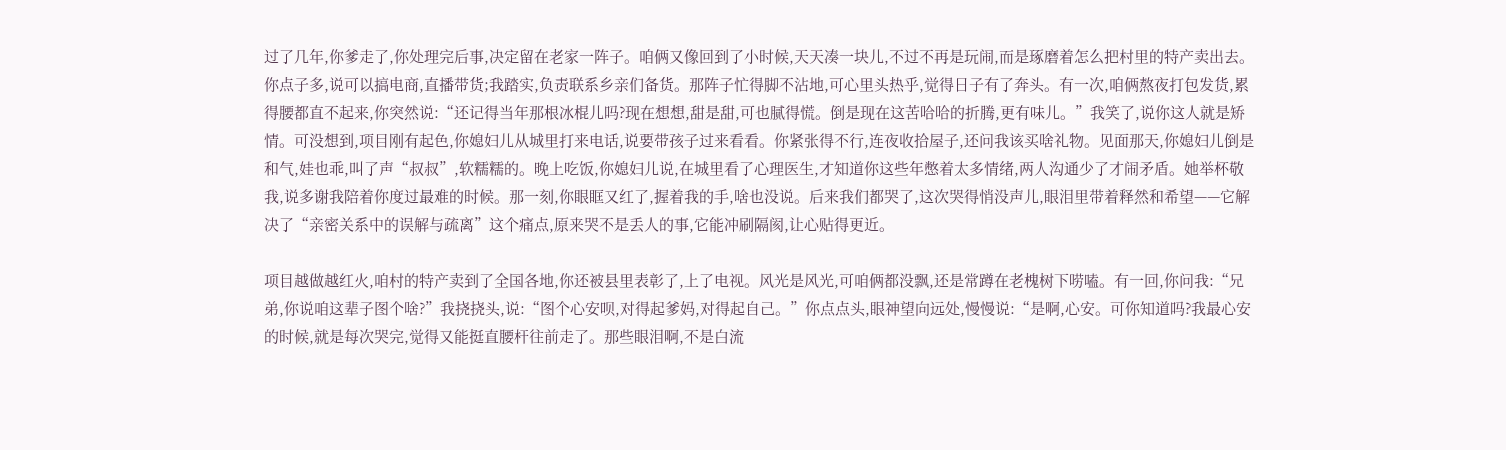过了几年,你爹走了,你处理完后事,决定留在老家一阵子。咱俩又像回到了小时候,天天凑一块儿,不过不再是玩闹,而是琢磨着怎么把村里的特产卖出去。你点子多,说可以搞电商,直播带货;我踏实,负责联系乡亲们备货。那阵子忙得脚不沾地,可心里头热乎,觉得日子有了奔头。有一次,咱俩熬夜打包发货,累得腰都直不起来,你突然说:“还记得当年那根冰棍儿吗?现在想想,甜是甜,可也腻得慌。倒是现在这苦哈哈的折腾,更有味儿。”我笑了,说你这人就是矫情。可没想到,项目刚有起色,你媳妇儿从城里打来电话,说要带孩子过来看看。你紧张得不行,连夜收拾屋子,还问我该买啥礼物。见面那天,你媳妇儿倒是和气,娃也乖,叫了声“叔叔”,软糯糯的。晚上吃饭,你媳妇儿说,在城里看了心理医生,才知道你这些年憋着太多情绪,两人沟通少了才闹矛盾。她举杯敬我,说多谢我陪着你度过最难的时候。那一刻,你眼眶又红了,握着我的手,啥也没说。后来我们都哭了,这次哭得悄没声儿,眼泪里带着释然和希望——它解决了“亲密关系中的误解与疏离”这个痛点,原来哭不是丢人的事,它能冲刷隔阂,让心贴得更近。

项目越做越红火,咱村的特产卖到了全国各地,你还被县里表彰了,上了电视。风光是风光,可咱俩都没飘,还是常蹲在老槐树下唠嗑。有一回,你问我:“兄弟,你说咱这辈子图个啥?”我挠挠头,说:“图个心安呗,对得起爹妈,对得起自己。”你点点头,眼神望向远处,慢慢说:“是啊,心安。可你知道吗?我最心安的时候,就是每次哭完,觉得又能挺直腰杆往前走了。那些眼泪啊,不是白流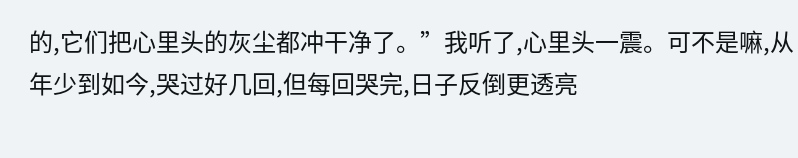的,它们把心里头的灰尘都冲干净了。”我听了,心里头一震。可不是嘛,从年少到如今,哭过好几回,但每回哭完,日子反倒更透亮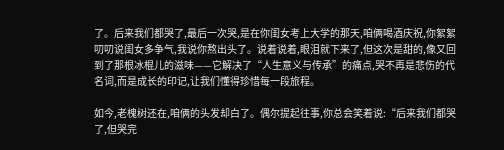了。后来我们都哭了,最后一次哭,是在你闺女考上大学的那天,咱俩喝酒庆祝,你絮絮叨叨说闺女多争气,我说你熬出头了。说着说着,眼泪就下来了,但这次是甜的,像又回到了那根冰棍儿的滋味——它解决了“人生意义与传承”的痛点,哭不再是悲伤的代名词,而是成长的印记,让我们懂得珍惜每一段旅程。

如今,老槐树还在,咱俩的头发却白了。偶尔提起往事,你总会笑着说:“后来我们都哭了,但哭完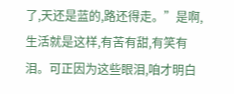了,天还是蓝的,路还得走。”是啊,生活就是这样,有苦有甜,有笑有泪。可正因为这些眼泪,咱才明白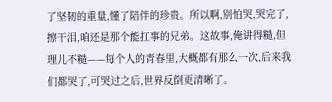了坚韧的重量,懂了陪伴的珍贵。所以啊,别怕哭,哭完了,擦干泪,咱还是那个能扛事的兄弟。这故事,俺讲得糙,但理儿不糙——每个人的青春里,大概都有那么一次,后来我们都哭了,可哭过之后,世界反倒更清晰了。